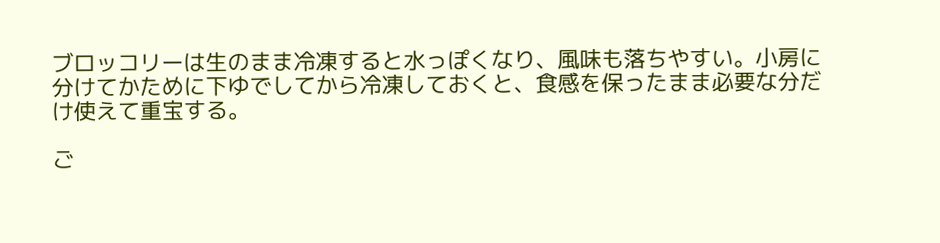ブロッコリーは生のまま冷凍すると水っぽくなり、風味も落ちやすい。小房に分けてかために下ゆでしてから冷凍しておくと、食感を保ったまま必要な分だけ使えて重宝する。

ご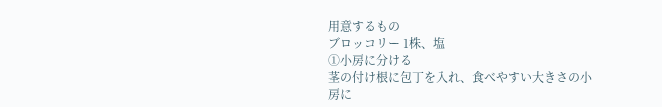用意するもの
ブロッコリー 1株、塩
①小房に分ける
茎の付け根に包丁を入れ、食べやすい大きさの小房に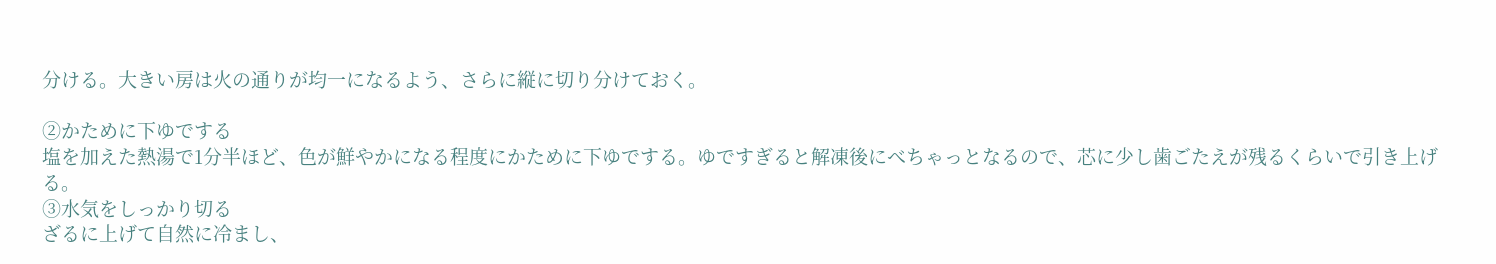分ける。大きい房は火の通りが均一になるよう、さらに縦に切り分けておく。

②かために下ゆでする
塩を加えた熱湯で1分半ほど、色が鮮やかになる程度にかために下ゆでする。ゆですぎると解凍後にべちゃっとなるので、芯に少し歯ごたえが残るくらいで引き上げる。
③水気をしっかり切る
ざるに上げて自然に冷まし、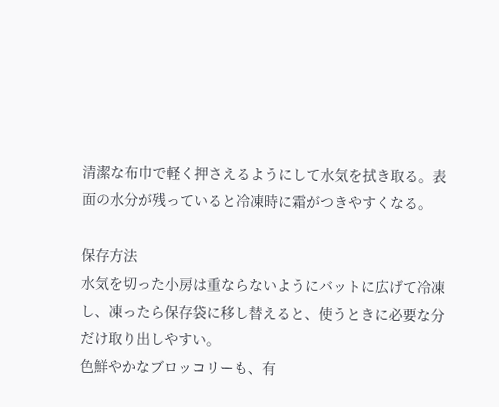清潔な布巾で軽く押さえるようにして水気を拭き取る。表面の水分が残っていると冷凍時に霜がつきやすくなる。

保存方法
水気を切った小房は重ならないようにバットに広げて冷凍し、凍ったら保存袋に移し替えると、使うときに必要な分だけ取り出しやすい。
色鮮やかなブロッコリーも、有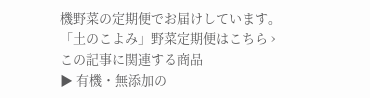機野菜の定期便でお届けしています。
「土のこよみ」野菜定期便はこちら ›
この記事に関連する商品
▶ 有機・無添加の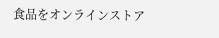食品をオンラインストア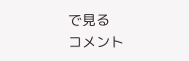で見る
コメント